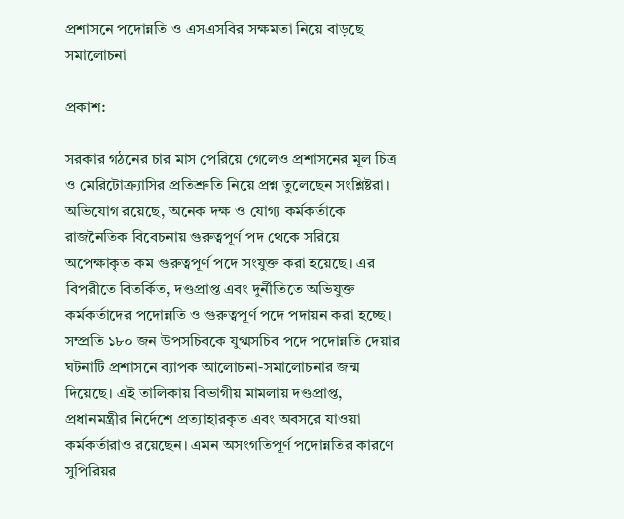প্রশাসনে পদোন্নতি ও এসএসবির সক্ষমতা নিয়ে বাড়ছে সমালোচনা

প্রকাশ:

সরকার গঠনের চার মাস পেরিয়ে গেলেও প্রশাসনের মূল চিত্র ও মেরিটোক্র্যাসির প্রতিশ্রুতি নিয়ে প্রশ্ন তুলেছেন সংশ্লিষ্টরা। অভিযোগ রয়েছে, অনেক দক্ষ ও যোগ্য কর্মকর্তাকে রাজনৈতিক বিবেচনায় গুরুত্বপূর্ণ পদ থেকে সরিয়ে অপেক্ষাকৃত কম গুরুত্বপূর্ণ পদে সংযুক্ত করা হয়েছে। এর বিপরীতে বিতর্কিত, দণ্ডপ্রাপ্ত এবং দুর্নীতিতে অভিযুক্ত কর্মকর্তাদের পদোন্নতি ও গুরুত্বপূর্ণ পদে পদায়ন করা হচ্ছে। সম্প্রতি ১৮০ জন উপসচিবকে যুগ্মসচিব পদে পদোন্নতি দেয়ার ঘটনাটি প্রশাসনে ব্যাপক আলোচনা-সমালোচনার জন্ম দিয়েছে। এই তালিকায় বিভাগীয় মামলায় দণ্ডপ্রাপ্ত, প্রধানমন্ত্রীর নির্দেশে প্রত্যাহারকৃত এবং অবসরে যাওয়া কর্মকর্তারাও রয়েছেন। এমন অসংগতিপূর্ণ পদোন্নতির কারণে সুপিরিয়র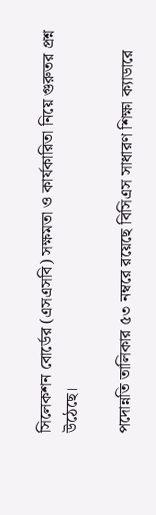সিলেকশন বোর্ডের (এসএসবি) সক্ষমতা ও কার্যকারিতা নিয়ে গুরুতর প্রশ্ন উঠেছে।

পদোন্নতি তালিকার ৫৩ নম্বরে রয়েছে বিসিএস সাধারণ শিক্ষা ক্যাডারে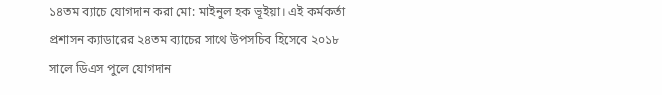১৪তম ব্যাচে যোগদান করা মো: মাইনুল হক ভূইয়া। এই কর্মকর্তা প্রশাসন ক্যাডারের ২৪তম ব্যাচের সাথে উপসচিব হিসেবে ২০১৮ সালে ডিএস পুলে যোগদান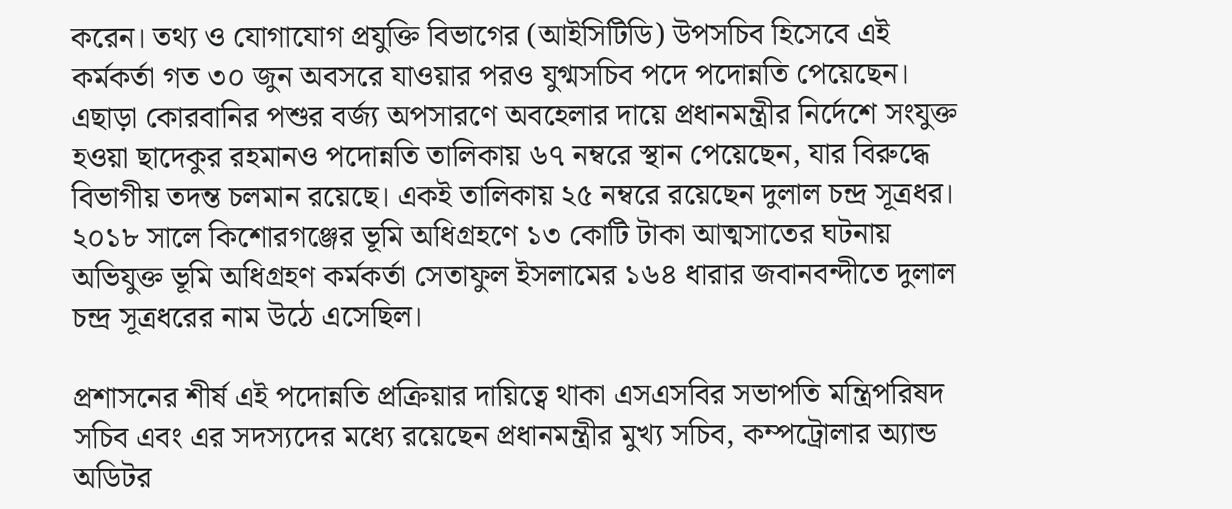করেন। তথ্য ও যোগাযোগ প্রযুক্তি বিভাগের (আইসিটিডি) উপসচিব হিসেবে এই কর্মকর্তা গত ৩০ জুন অবসরে যাওয়ার পরও যুগ্মসচিব পদে পদোন্নতি পেয়েছেন। এছাড়া কোরবানির পশুর বর্জ্য অপসারণে অবহেলার দায়ে প্রধানমন্ত্রীর নির্দেশে সংযুক্ত হওয়া ছাদেকুর রহমানও পদোন্নতি তালিকায় ৬৭ নম্বরে স্থান পেয়েছেন, যার বিরুদ্ধে বিভাগীয় তদন্ত চলমান রয়েছে। একই তালিকায় ২৫ নম্বরে রয়েছেন দুলাল চন্দ্র সূত্রধর। ২০১৮ সালে কিশোরগঞ্জের ভূমি অধিগ্রহণে ১৩ কোটি টাকা আত্মসাতের ঘটনায় অভিযুক্ত ভূমি অধিগ্রহণ কর্মকর্তা সেতাফুল ইসলামের ১৬৪ ধারার জবানবন্দীতে দুলাল চন্দ্র সূত্রধরের নাম উঠে এসেছিল।

প্রশাসনের শীর্ষ এই পদোন্নতি প্রক্রিয়ার দায়িত্বে থাকা এসএসবির সভাপতি মন্ত্রিপরিষদ সচিব এবং এর সদস্যদের মধ্যে রয়েছেন প্রধানমন্ত্রীর মুখ্য সচিব, কম্পট্রোলার অ্যান্ড অডিটর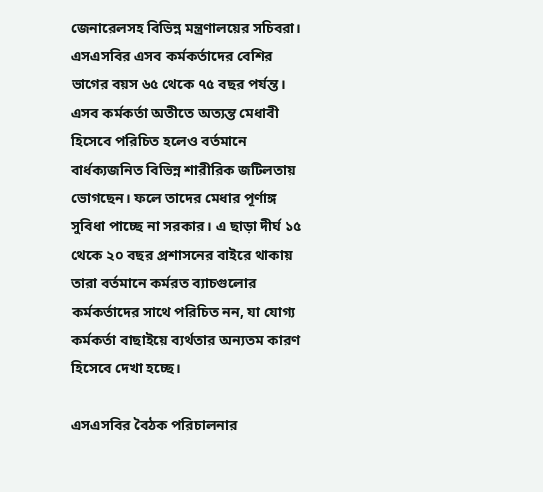জেনারেলসহ বিভিন্ন মন্ত্রণালয়ের সচিবরা। এসএসবির এসব কর্মকর্তাদের বেশির ভাগের বয়স ৬৫ থেকে ৭৫ বছর পর্যন্ত। এসব কর্মকর্তা অতীতে অত্যন্ত মেধাবী হিসেবে পরিচিত হলেও বর্তমানে বার্ধক্যজনিত বিভিন্ন শারীরিক জটিলতায় ভোগছেন। ফলে তাদের মেধার পূর্ণাঙ্গ সুবিধা পাচ্ছে না সরকার। এ ছাড়া দীর্ঘ ১৫ থেকে ২০ বছর প্রশাসনের বাইরে থাকায় তারা বর্তমানে কর্মরত ব্যাচগুলোর কর্মকর্তাদের সাথে পরিচিত নন, যা যোগ্য কর্মকর্তা বাছাইয়ে ব্যর্থতার অন্যতম কারণ হিসেবে দেখা হচ্ছে।

এসএসবির বৈঠক পরিচালনার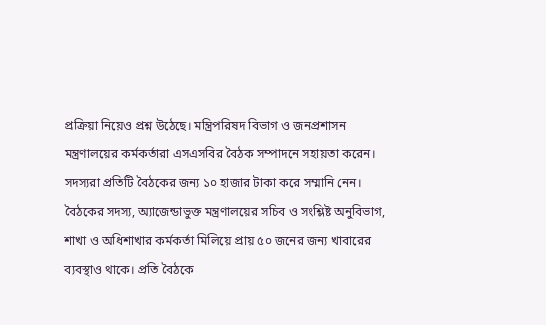প্রক্রিয়া নিয়েও প্রশ্ন উঠেছে। মন্ত্রিপরিষদ বিভাগ ও জনপ্রশাসন মন্ত্রণালয়ের কর্মকর্তারা এসএসবির বৈঠক সম্পাদনে সহায়তা করেন। সদস্যরা প্রতিটি বৈঠকের জন্য ১০ হাজার টাকা করে সম্মানি নেন। বৈঠকের সদস্য, অ্যাজেন্ডাভুক্ত মন্ত্রণালয়ের সচিব ও সংশ্লিষ্ট অনুবিভাগ, শাখা ও অধিশাখার কর্মকর্তা মিলিয়ে প্রায় ৫০ জনের জন্য খাবারের ব্যবস্থাও থাকে। প্রতি বৈঠকে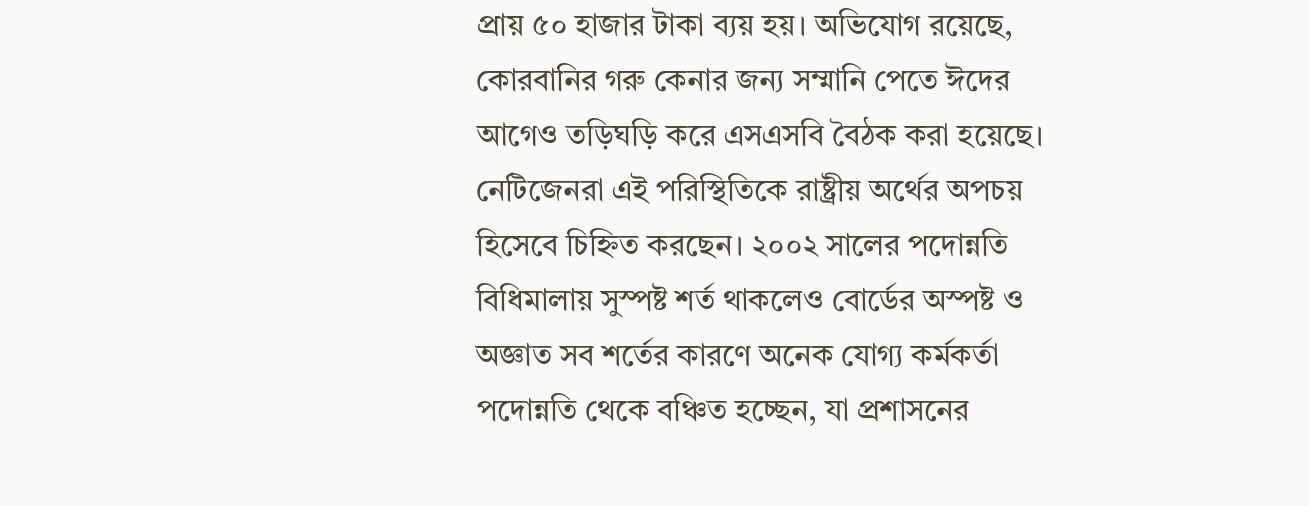প্রায় ৫০ হাজার টাকা ব্যয় হয়। অভিযোগ রয়েছে, কোরবানির গরু কেনার জন্য সম্মানি পেতে ঈদের আগেও তড়িঘড়ি করে এসএসবি বৈঠক করা হয়েছে। নেটিজেনরা এই পরিস্থিতিকে রাষ্ট্রীয় অর্থের অপচয় হিসেবে চিহ্নিত করছেন। ২০০২ সালের পদোন্নতি বিধিমালায় সুস্পষ্ট শর্ত থাকলেও বোর্ডের অস্পষ্ট ও অজ্ঞাত সব শর্তের কারণে অনেক যোগ্য কর্মকর্তা পদোন্নতি থেকে বঞ্চিত হচ্ছেন, যা প্রশাসনের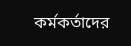কর্মকর্তাদের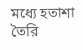মধ্যে হতাশা তৈরি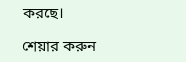করছে।

শেয়ার করুন